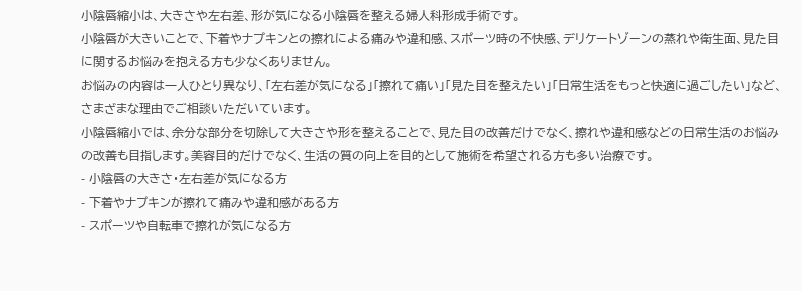小陰唇縮小は、大きさや左右差、形が気になる小陰唇を整える婦人科形成手術です。
小陰唇が大きいことで、下着やナプキンとの擦れによる痛みや違和感、スポーツ時の不快感、デリケートゾーンの蒸れや衛生面、見た目に関するお悩みを抱える方も少なくありません。
お悩みの内容は一人ひとり異なり、「左右差が気になる」「擦れて痛い」「見た目を整えたい」「日常生活をもっと快適に過ごしたい」など、さまざまな理由でご相談いただいています。
小陰唇縮小では、余分な部分を切除して大きさや形を整えることで、見た目の改善だけでなく、擦れや違和感などの日常生活のお悩みの改善も目指します。美容目的だけでなく、生活の質の向上を目的として施術を希望される方も多い治療です。
- 小陰唇の大きさ・左右差が気になる方
- 下着やナプキンが擦れて痛みや違和感がある方
- スポーツや自転車で擦れが気になる方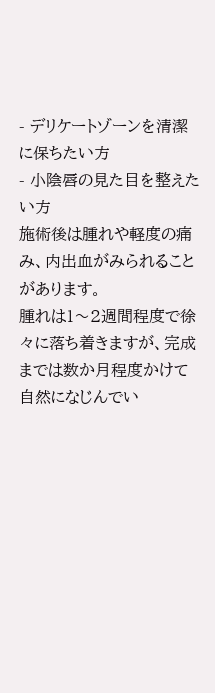- デリケートゾーンを清潔に保ちたい方
- 小陰唇の見た目を整えたい方
施術後は腫れや軽度の痛み、内出血がみられることがあります。
腫れは1〜2週間程度で徐々に落ち着きますが、完成までは数か月程度かけて自然になじんでい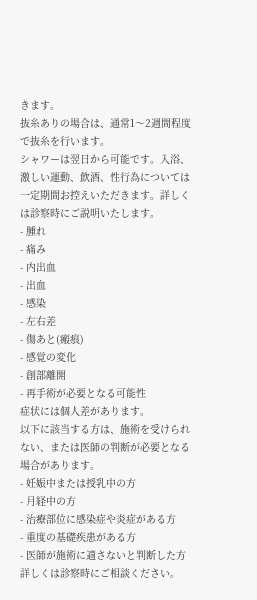きます。
抜糸ありの場合は、通常1〜2週間程度で抜糸を行います。
シャワーは翌日から可能です。入浴、激しい運動、飲酒、性行為については一定期間お控えいただきます。詳しくは診察時にご説明いたします。
- 腫れ
- 痛み
- 内出血
- 出血
- 感染
- 左右差
- 傷あと(瘢痕)
- 感覚の変化
- 創部離開
- 再手術が必要となる可能性
症状には個人差があります。
以下に該当する方は、施術を受けられない、または医師の判断が必要となる場合があります。
- 妊娠中または授乳中の方
- 月経中の方
- 治療部位に感染症や炎症がある方
- 重度の基礎疾患がある方
- 医師が施術に適さないと判断した方
詳しくは診察時にご相談ください。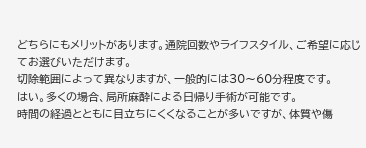どちらにもメリットがあります。通院回数やライフスタイル、ご希望に応じてお選びいただけます。
切除範囲によって異なりますが、一般的には30〜60分程度です。
はい。多くの場合、局所麻酔による日帰り手術が可能です。
時間の経過とともに目立ちにくくなることが多いですが、体質や傷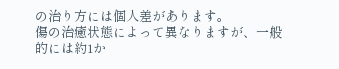の治り方には個人差があります。
傷の治癒状態によって異なりますが、一般的には約1か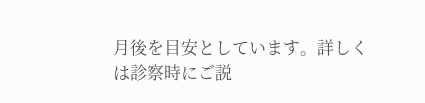月後を目安としています。詳しくは診察時にご説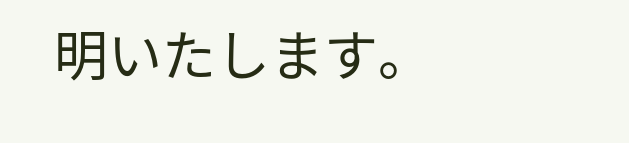明いたします。